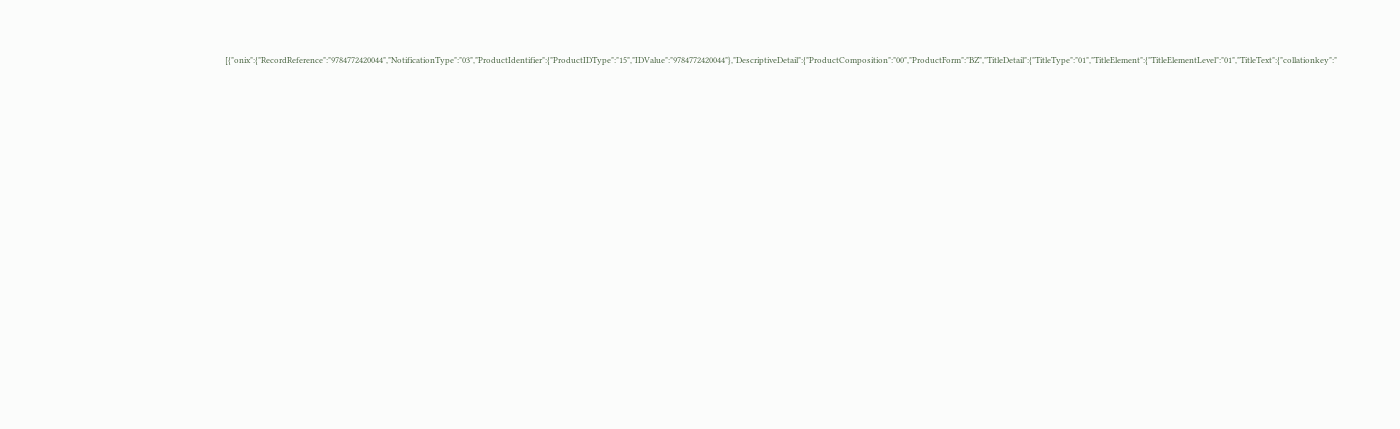[{"onix":{"RecordReference":"9784772420044","NotificationType":"03","ProductIdentifier":{"ProductIDType":"15","IDValue":"9784772420044"},"DescriptiveDetail":{"ProductComposition":"00","ProductForm":"BZ","TitleDetail":{"TitleType":"01","TitleElement":{"TitleElementLevel":"01","TitleText":{"collationkey":"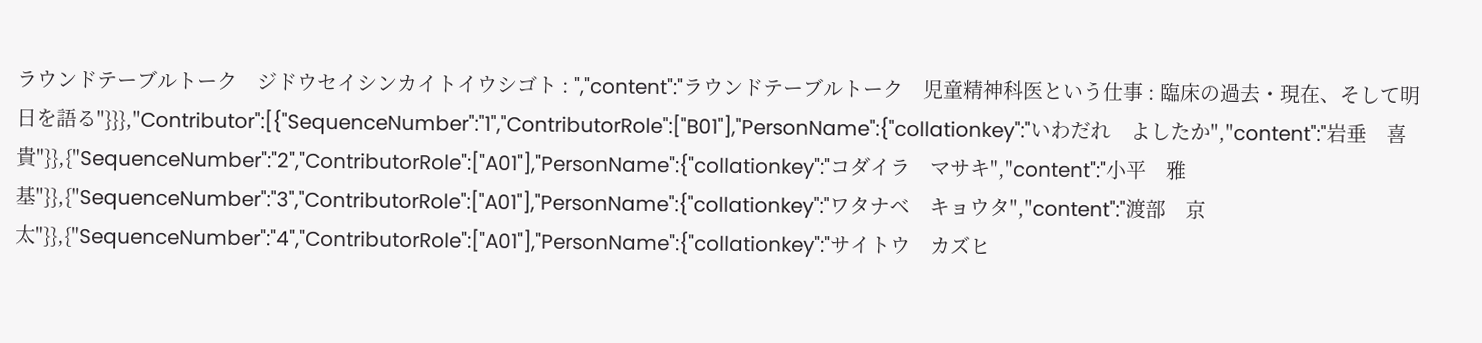ラウンドテーブルトーク　ジドウセイシンカイトイウシゴト : ","content":"ラウンドテーブルトーク　児童精神科医という仕事 : 臨床の過去・現在、そして明日を語る"}}},"Contributor":[{"SequenceNumber":"1","ContributorRole":["B01"],"PersonName":{"collationkey":"いわだれ　よしたか","content":"岩垂　喜貴"}},{"SequenceNumber":"2","ContributorRole":["A01"],"PersonName":{"collationkey":"コダイラ　マサキ","content":"小平　雅基"}},{"SequenceNumber":"3","ContributorRole":["A01"],"PersonName":{"collationkey":"ワタナベ　キョウタ","content":"渡部　京太"}},{"SequenceNumber":"4","ContributorRole":["A01"],"PersonName":{"collationkey":"サイトウ　カズヒ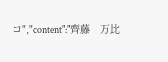コ","content":"齊藤　万比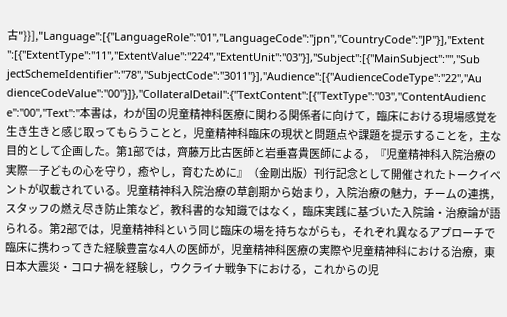古"}}],"Language":[{"LanguageRole":"01","LanguageCode":"jpn","CountryCode":"JP"}],"Extent":[{"ExtentType":"11","ExtentValue":"224","ExtentUnit":"03"}],"Subject":[{"MainSubject":"","SubjectSchemeIdentifier":"78","SubjectCode":"3011"}],"Audience":[{"AudienceCodeType":"22","AudienceCodeValue":"00"}]},"CollateralDetail":{"TextContent":[{"TextType":"03","ContentAudience":"00","Text":"本書は，わが国の児童精神科医療に関わる関係者に向けて，臨床における現場感覚を生き生きと感じ取ってもらうことと，児童精神科臨床の現状と問題点や課題を提示することを，主な目的として企画した。第1部では，齊藤万比古医師と岩垂喜貴医師による，『児童精神科入院治療の実際―子どもの心を守り，癒やし，育むために』（金剛出版）刊行記念として開催されたトークイベントが収載されている。児童精神科入院治療の草創期から始まり，入院治療の魅力，チームの連携，スタッフの燃え尽き防止策など，教科書的な知識ではなく，臨床実践に基づいた入院論・治療論が語られる。第2部では，児童精神科という同じ臨床の場を持ちながらも，それぞれ異なるアプローチで臨床に携わってきた経験豊富な4人の医師が，児童精神科医療の実際や児童精神科における治療，東日本大震災・コロナ禍を経験し，ウクライナ戦争下における，これからの児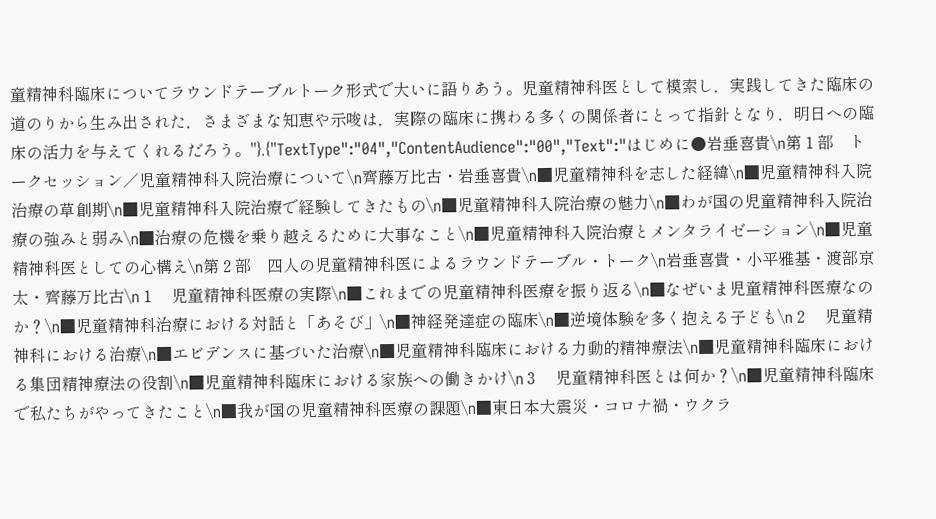童精神科臨床についてラウンドテーブルトーク形式で大いに語りあう。児童精神科医として模索し，実践してきた臨床の道のりから生み出された，さまざまな知恵や示唆は，実際の臨床に携わる多くの関係者にとって指針となり，明日への臨床の活力を与えてくれるだろう。"},{"TextType":"04","ContentAudience":"00","Text":"はじめに●岩垂喜貴\n第１部　トークセッション／児童精神科入院治療について\n齊藤万比古・岩垂喜貴\n■児童精神科を志した経緯\n■児童精神科入院治療の草創期\n■児童精神科入院治療で経験してきたもの\n■児童精神科入院治療の魅力\n■わが国の児童精神科入院治療の強みと弱み\n■治療の危機を乗り越えるために大事なこと\n■児童精神科入院治療とメンタライゼーション\n■児童精神科医としての心構え\n第２部　四人の児童精神科医によるラウンドテーブル・トーク\n岩垂喜貴・小平雅基・渡部京太・齊藤万比古\n１　児童精神科医療の実際\n■これまでの児童精神科医療を振り返る\n■なぜいま児童精神科医療なのか？\n■児童精神科治療における対話と「あそび」\n■神経発達症の臨床\n■逆境体験を多く抱える子ども\n２　児童精神科における治療\n■エビデンスに基づいた治療\n■児童精神科臨床における力動的精神療法\n■児童精神科臨床における集団精神療法の役割\n■児童精神科臨床における家族への働きかけ\n３　児童精神科医とは何か？\n■児童精神科臨床で私たちがやってきたこと\n■我が国の児童精神科医療の課題\n■東日本大震災・コロナ禍・ウクラ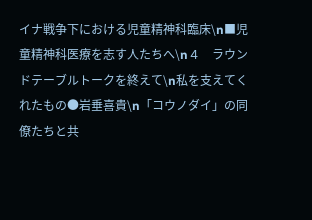イナ戦争下における児童精神科臨床\n■児童精神科医療を志す人たちへ\n４　ラウンドテーブルトークを終えて\n私を支えてくれたもの●岩垂喜貴\n「コウノダイ」の同僚たちと共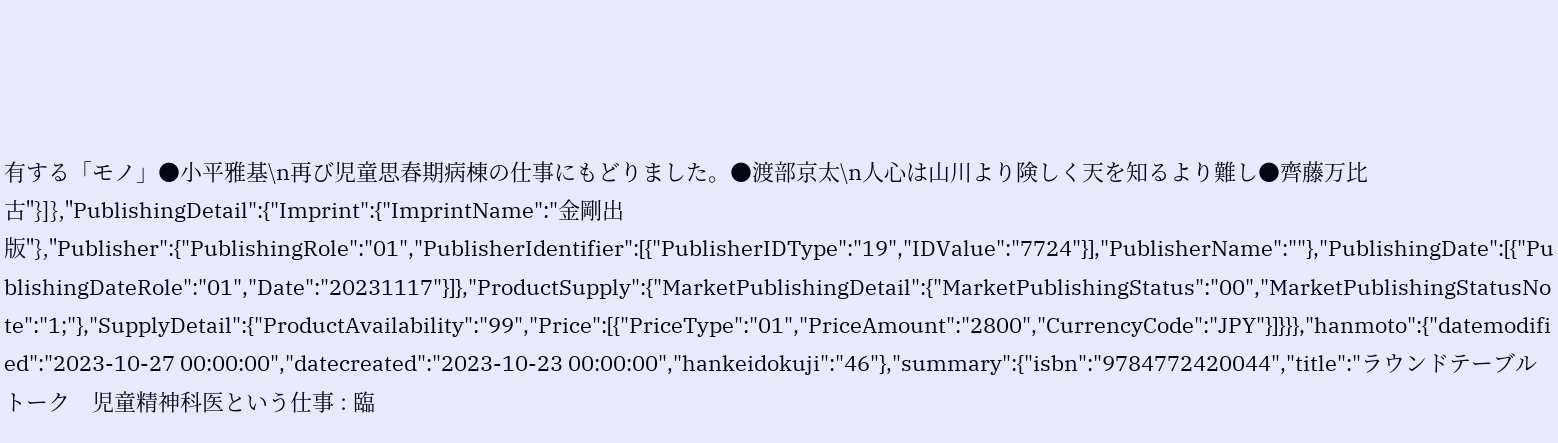有する「モノ」●小平雅基\n再び児童思春期病棟の仕事にもどりました。●渡部京太\n人心は山川より険しく天を知るより難し●齊藤万比古"}]},"PublishingDetail":{"Imprint":{"ImprintName":"金剛出版"},"Publisher":{"PublishingRole":"01","PublisherIdentifier":[{"PublisherIDType":"19","IDValue":"7724"}],"PublisherName":""},"PublishingDate":[{"PublishingDateRole":"01","Date":"20231117"}]},"ProductSupply":{"MarketPublishingDetail":{"MarketPublishingStatus":"00","MarketPublishingStatusNote":"1;"},"SupplyDetail":{"ProductAvailability":"99","Price":[{"PriceType":"01","PriceAmount":"2800","CurrencyCode":"JPY"}]}}},"hanmoto":{"datemodified":"2023-10-27 00:00:00","datecreated":"2023-10-23 00:00:00","hankeidokuji":"46"},"summary":{"isbn":"9784772420044","title":"ラウンドテーブルトーク　児童精神科医という仕事 : 臨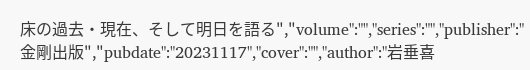床の過去・現在、そして明日を語る","volume":"","series":"","publisher":"金剛出版","pubdate":"20231117","cover":"","author":"岩垂喜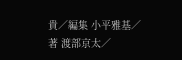貴／編集 小平雅基／著 渡部京太／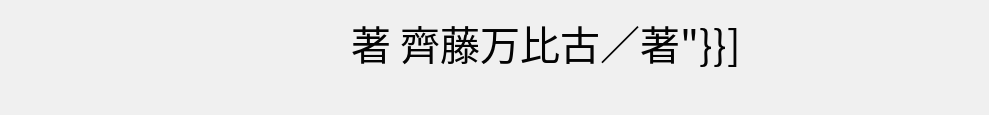著 齊藤万比古／著"}}]